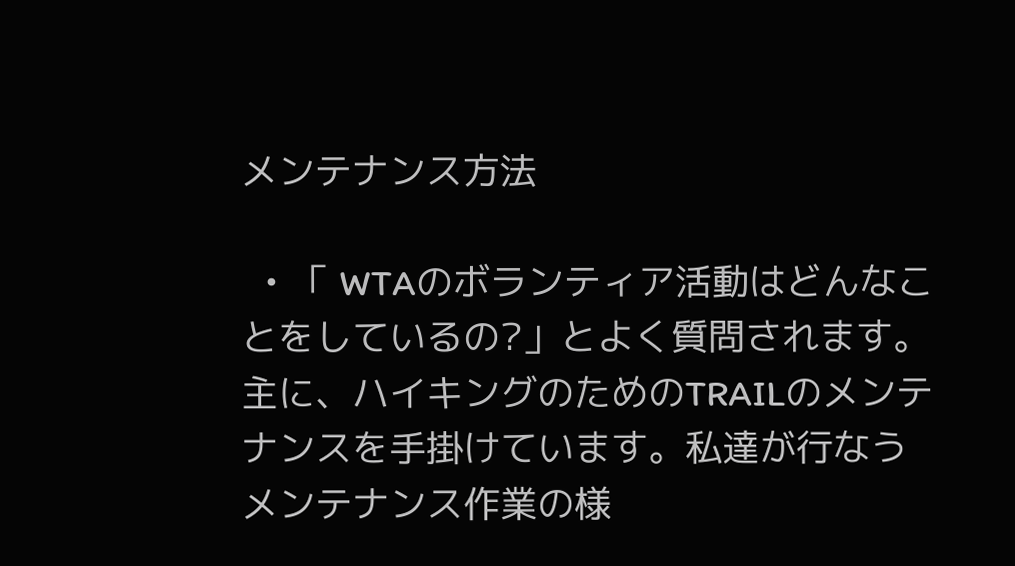メンテナンス方法

  • 「 WTAのボランティア活動はどんなことをしているの?」とよく質問されます。主に、ハイキングのためのTRAILのメンテナンスを手掛けています。私達が行なうメンテナンス作業の様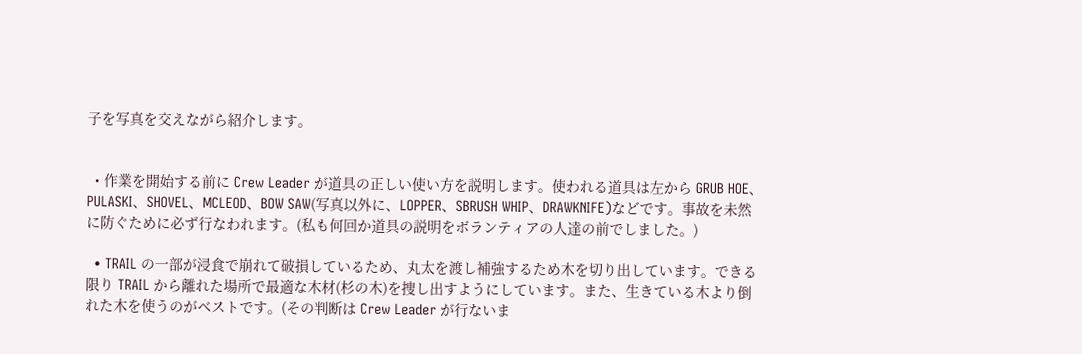子を写真を交えながら紹介します。


  • 作業を開始する前に Crew Leader が道具の正しい使い方を説明します。使われる道具は左から GRUB HOE、PULASKI、SHOVEL、MCLEOD、BOW SAW(写真以外に、LOPPER、SBRUSH WHIP、DRAWKNIFE)などです。事故を未然に防ぐために必ず行なわれます。(私も何回か道具の説明をボランティアの人達の前でしました。)

  • TRAIL の一部が浸食で崩れて破損しているため、丸太を渡し補強するため木を切り出しています。できる限り TRAIL から離れた場所で最適な木材(杉の木)を捜し出すようにしています。また、生きている木より倒れた木を使うのがベストです。(その判断は Crew Leader が行ないま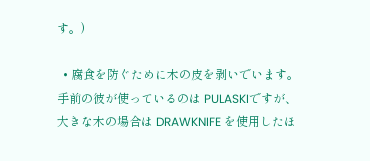す。)

  • 腐食を防ぐために木の皮を剥いでいます。手前の彼が使っているのは PULASKIですが、大きな木の場合は DRAWKNIFE を使用したほ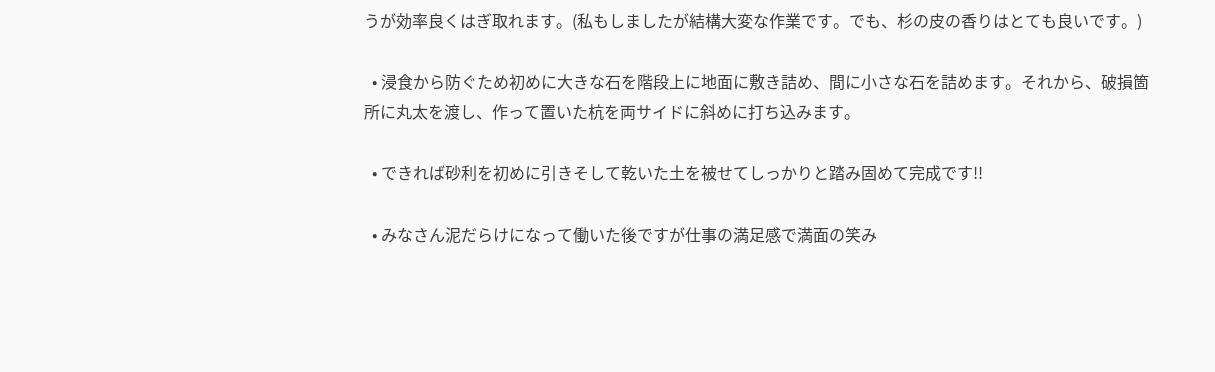うが効率良くはぎ取れます。(私もしましたが結構大変な作業です。でも、杉の皮の香りはとても良いです。)

  • 浸食から防ぐため初めに大きな石を階段上に地面に敷き詰め、間に小さな石を詰めます。それから、破損箇所に丸太を渡し、作って置いた杭を両サイドに斜めに打ち込みます。

  • できれば砂利を初めに引きそして乾いた土を被せてしっかりと踏み固めて完成です!!

  • みなさん泥だらけになって働いた後ですが仕事の満足感で満面の笑み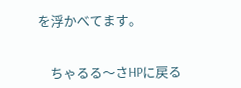を浮かべてます。


    ちゃるる〜さHPに戻る